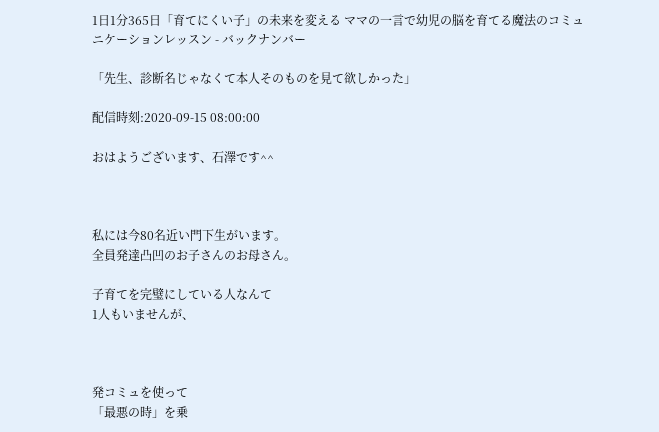1日1分365日「育てにくい子」の未来を変える ママの一言で幼児の脳を育てる魔法のコミュニケーションレッスン - バックナンバー

「先生、診断名じゃなくて本人そのものを見て欲しかった」

配信時刻:2020-09-15 08:00:00

おはようございます、石澤です^^



私には今80名近い門下生がいます。
全員発達凸凹のお子さんのお母さん。

子育てを完璧にしている人なんて
1人もいませんが、



発コミュを使って
「最悪の時」を乗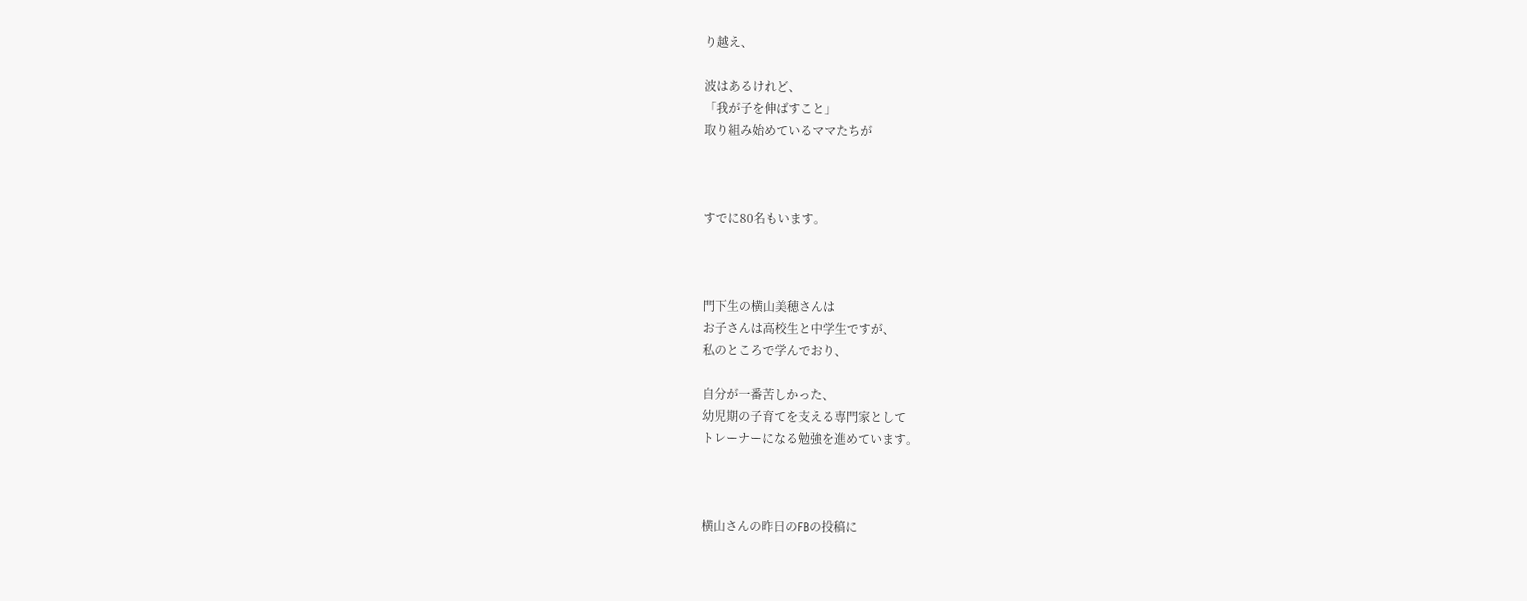り越え、

波はあるけれど、
「我が子を伸ばすこと」
取り組み始めているママたちが



すでに80名もいます。



門下生の横山美穂さんは
お子さんは高校生と中学生ですが、
私のところで学んでおり、

自分が一番苦しかった、
幼児期の子育てを支える専門家として
トレーナーになる勉強を進めています。



横山さんの昨日のFBの投稿に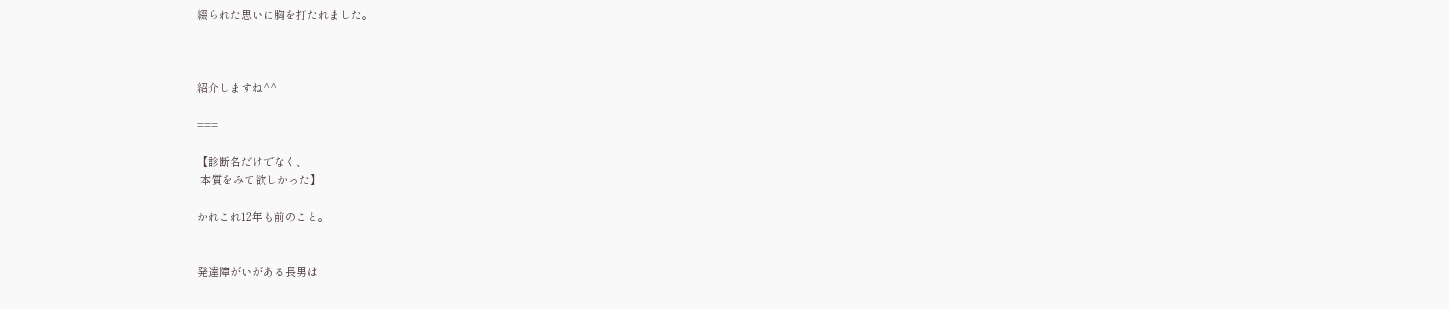綴られた思いに胸を打たれました。



紹介しますね^^

===

【診断名だけでなく、
 本質をみて欲しかった】

かれこれ12年も前のこと。


発達障がいがある長男は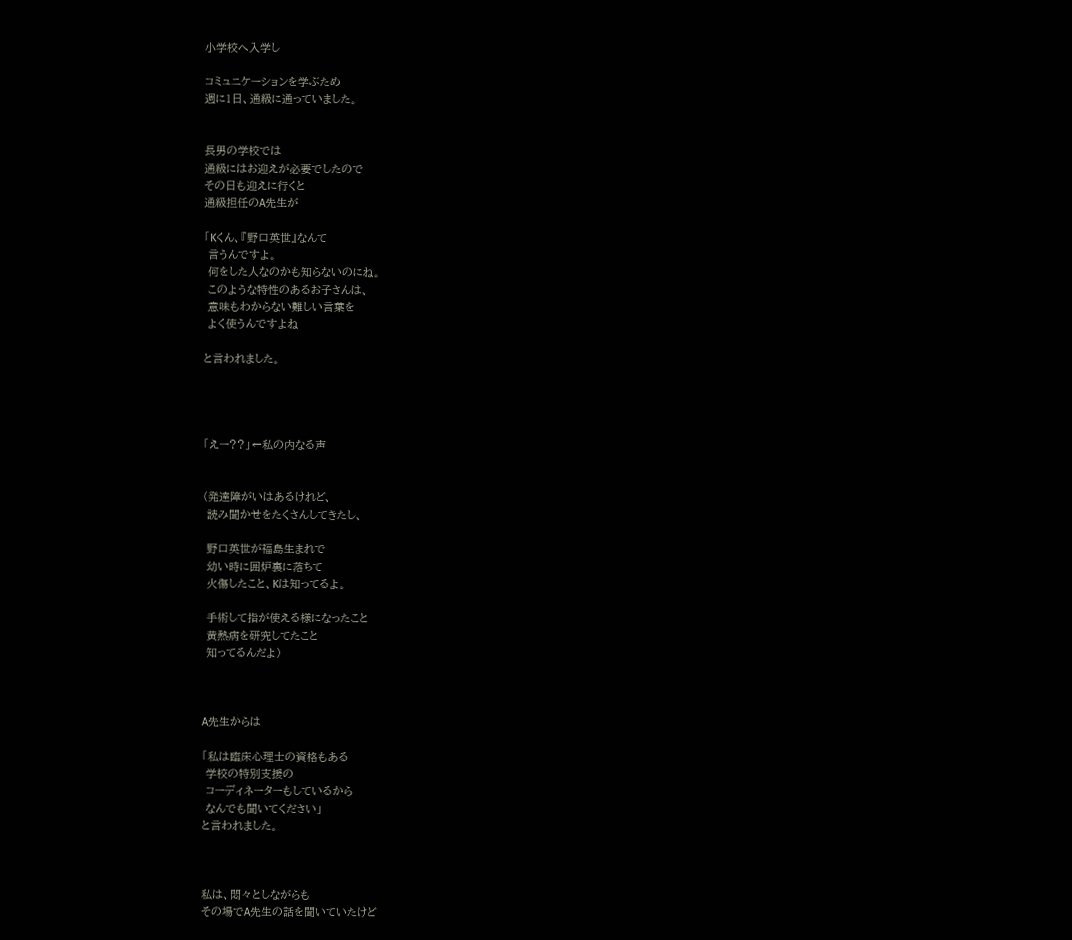小学校へ入学し

コミュニケーションを学ぶため
週に1日、通級に通っていました。


長男の学校では
通級にはお迎えが必要でしたので
その日も迎えに行くと
通級担任のA先生が

「Kくん、『野口英世』なんて
 言うんですよ。
 何をした人なのかも知らないのにね。
 このような特性のあるお子さんは、
 意味もわからない難しい言葉を
 よく使うんですよね

と言われました。




「えー??」←私の内なる声


(発達障がいはあるけれど、
 読み聞かせをたくさんしてきたし、

 野口英世が福島生まれで
 幼い時に囲炉裏に落ちて
 火傷したこと、Kは知ってるよ。

 手術して指が使える様になったこと
 黄熱病を研究してたこと
 知ってるんだよ)



A先生からは

「私は臨床心理士の資格もある
 学校の特別支援の
 コーディネーターもしているから
 なんでも聞いてください」
と言われました。



私は、悶々としながらも
その場でA先生の話を聞いていたけど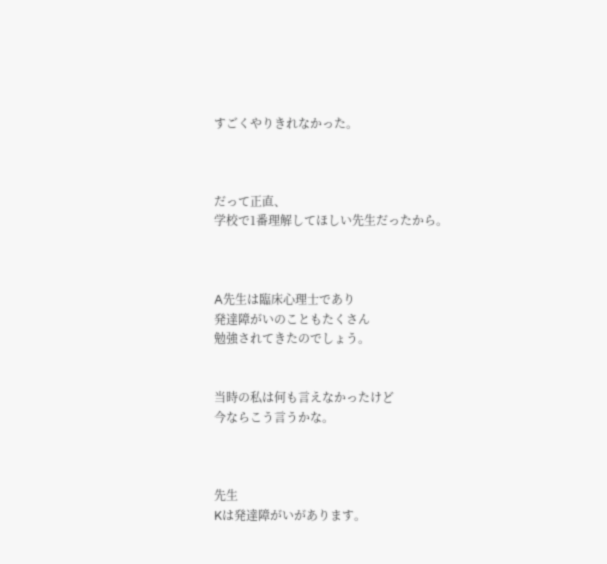すごくやりきれなかった。



だって正直、
学校で1番理解してほしい先生だったから。



A先生は臨床心理士であり
発達障がいのこともたくさん
勉強されてきたのでしょう。


当時の私は何も言えなかったけど
今ならこう言うかな。



先生
Kは発達障がいがあります。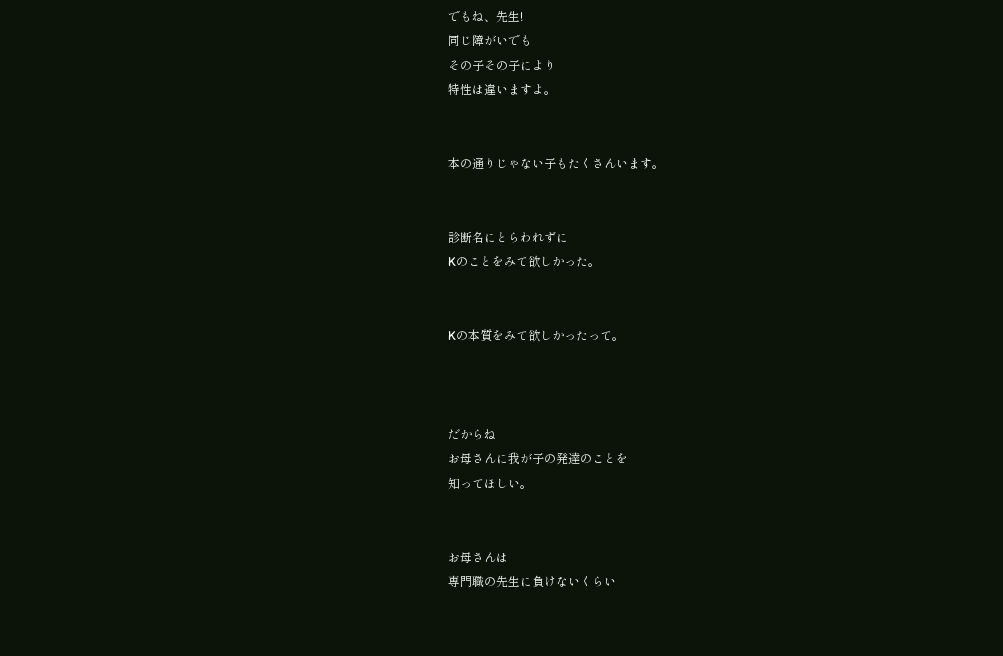でもね、先生!
同じ障がいでも
その子その子により
特性は違いますよ。


本の通りじゃない子もたくさんいます。


診断名にとらわれずに
Kのことをみて欲しかった。


Kの本質をみて欲しかったって。



だからね
お母さんに我が子の発達のことを
知ってほしい。


お母さんは
専門職の先生に負けないくらい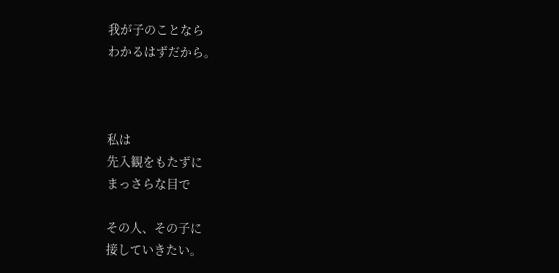我が子のことなら
わかるはずだから。



私は
先入観をもたずに
まっさらな目で

その人、その子に
接していきたい。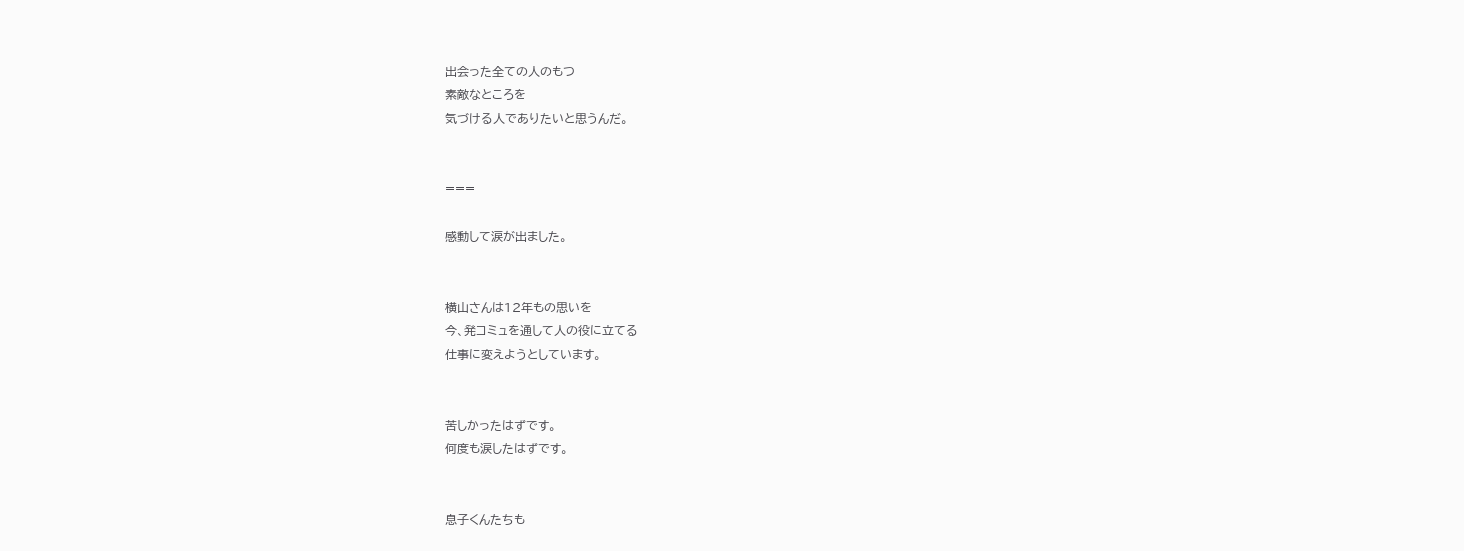出会った全ての人のもつ
素敵なところを
気づける人でありたいと思うんだ。


===

感動して涙が出ました。


横山さんは12年もの思いを
今、発コミュを通して人の役に立てる
仕事に変えようとしています。


苦しかったはずです。
何度も涙したはずです。


息子くんたちも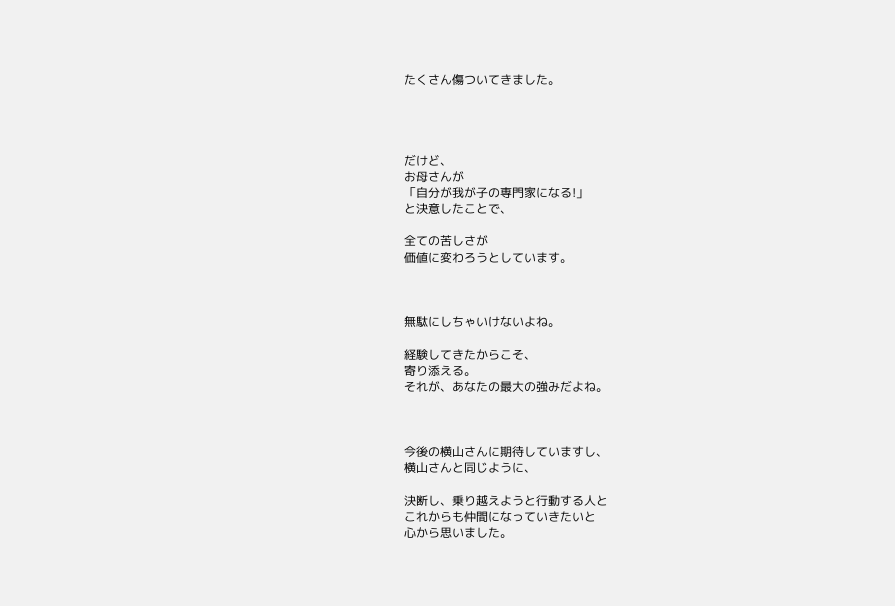たくさん傷ついてきました。




だけど、
お母さんが
「自分が我が子の専門家になる!」
と決意したことで、

全ての苦しさが
価値に変わろうとしています。



無駄にしちゃいけないよね。

経験してきたからこそ、
寄り添える。
それが、あなたの最大の強みだよね。



今後の横山さんに期待していますし、
横山さんと同じように、

決断し、乗り越えようと行動する人と
これからも仲間になっていきたいと
心から思いました。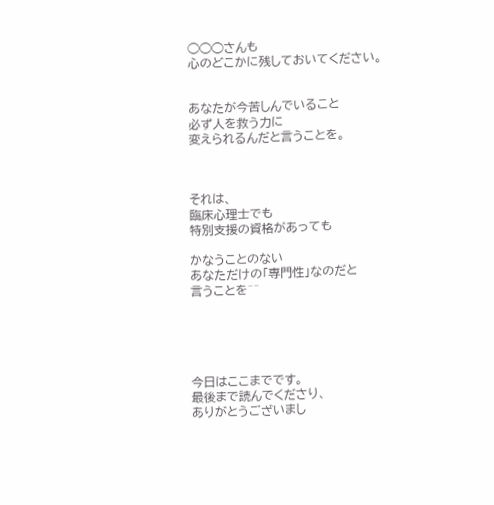◯◯◯さんも
心のどこかに残しておいてください。


あなたが今苦しんでいること
必ず人を救う力に
変えられるんだと言うことを。



それは、
臨床心理士でも
特別支援の資格があっても

かなうことのない
あなただけの「専門性」なのだと
言うことを^^





今日はここまでです。
最後まで読んでくださり、
ありがとうございまし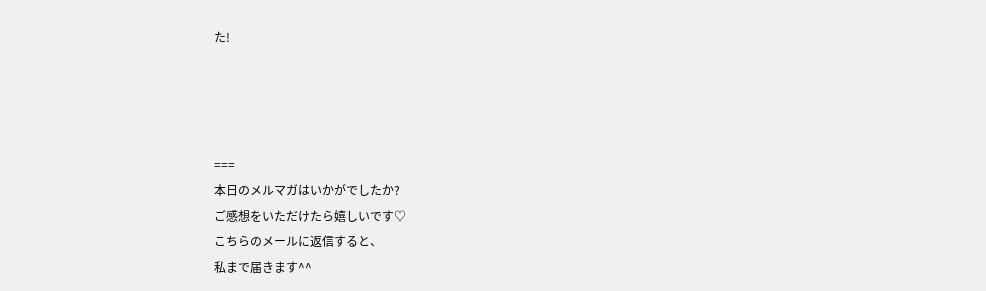た!




===
本日のメルマガはいかがでしたか?
ご感想をいただけたら嬉しいです♡
こちらのメールに返信すると、
私まで届きます^^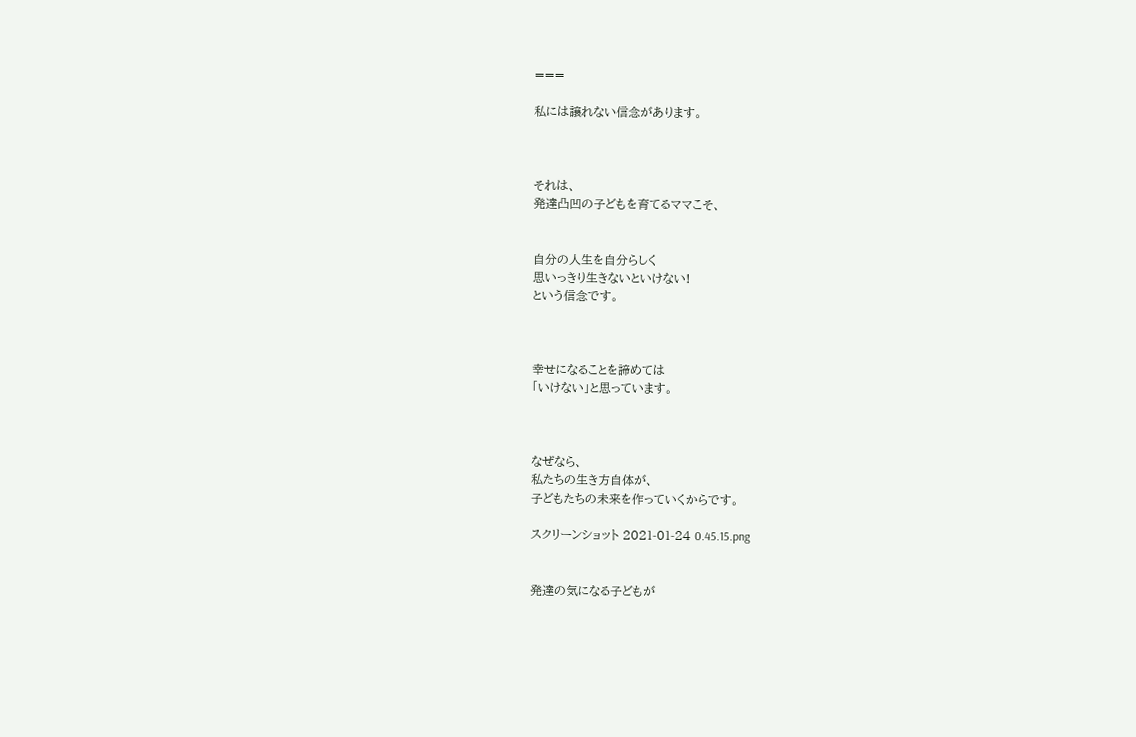===

私には譲れない信念があります。



それは、
発達凸凹の子どもを育てるママこそ、


自分の人生を自分らしく
思いっきり生きないといけない!
という信念です。



幸せになることを諦めては
「いけない」と思っています。



なぜなら、
私たちの生き方自体が、
子どもたちの未来を作っていくからです。

スクリーンショット 2021-01-24 0.45.15.png


発達の気になる子どもが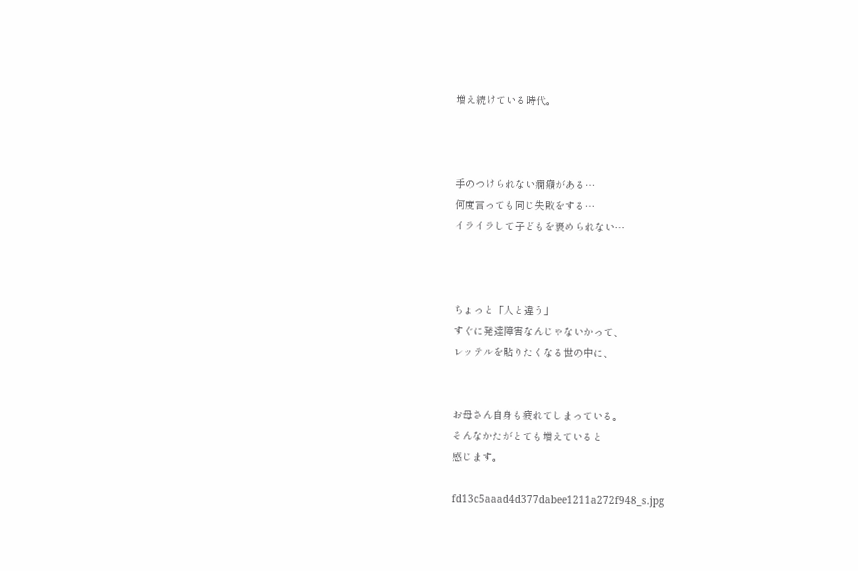増え続けている時代。



手のつけられない癇癪がある…
何度言っても同じ失敗をする…
イライラして子どもを褒められない…



ちょっと「人と違う」
すぐに発達障害なんじゃないかって、
レッテルを貼りたくなる世の中に、


お母さん自身も疲れてしまっている。
そんなかたがとても増えていると
感じます。

fd13c5aaad4d377dabee1211a272f948_s.jpg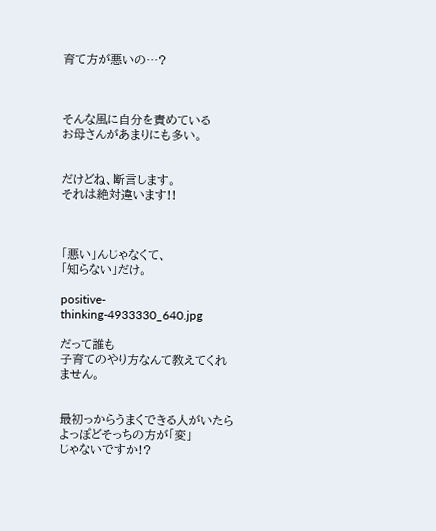育て方が悪いの…?



そんな風に自分を責めている
お母さんがあまりにも多い。


だけどね、断言します。
それは絶対違います!!



「悪い」んじゃなくて、
「知らない」だけ。

positive-thinking-4933330_640.jpg

だって誰も
子育てのやり方なんて教えてくれません。


最初っからうまくできる人がいたら
よっぽどそっちの方が「変」
じゃないですか!?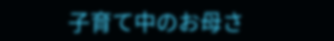子育て中のお母さ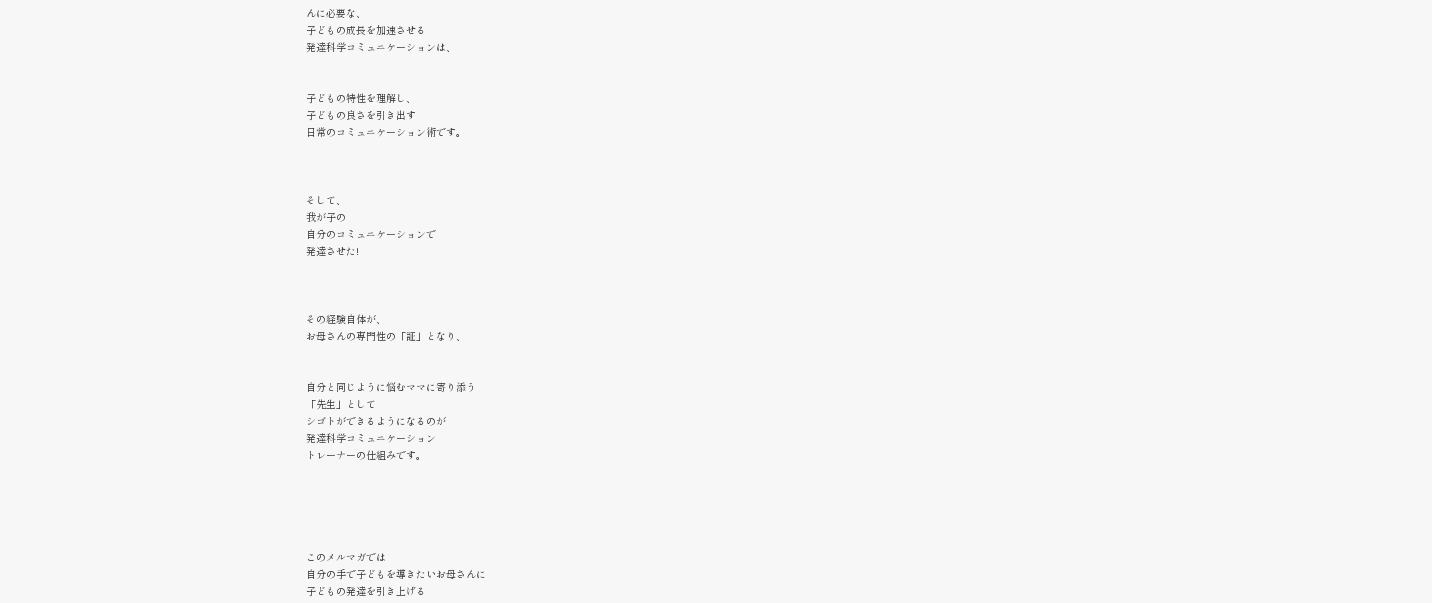んに必要な、
子どもの成長を加速させる
発達科学コミュニケーションは、


子どもの特性を理解し、
子どもの良さを引き出す
日常のコミュニケーション術です。



そして、
我が子の
自分のコミュニケーションで
発達させた!



その経験自体が、
お母さんの専門性の「証」となり、


自分と同じように悩むママに寄り添う
「先生」として
シゴトができるようになるのが
発達科学コミュニケーション
トレーナーの仕組みです。





このメルマガでは
自分の手で子どもを導きたいお母さんに
子どもの発達を引き上げる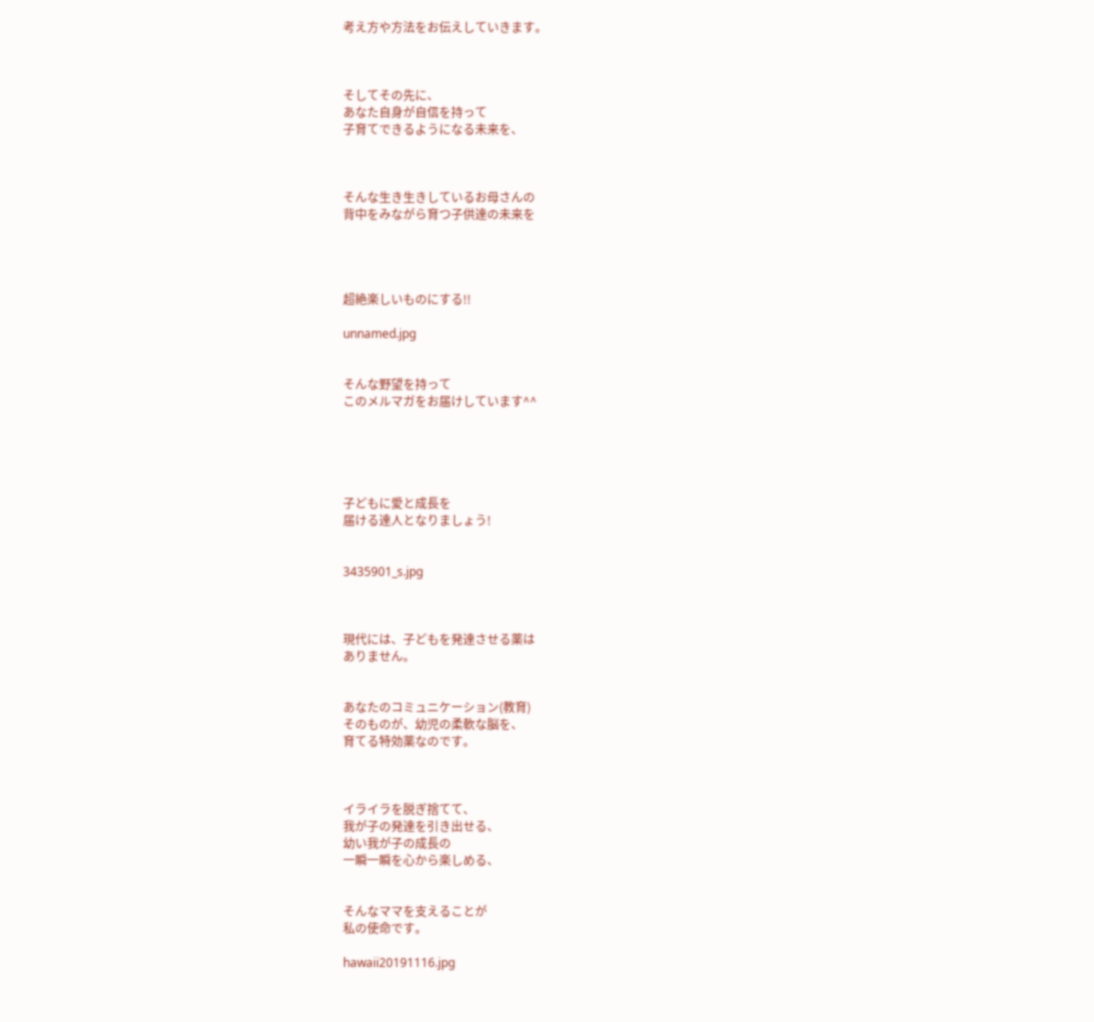考え方や方法をお伝えしていきます。



そしてその先に、
あなた自身が自信を持って
子育てできるようになる未来を、



そんな生き生きしているお母さんの
背中をみながら育つ子供達の未来を




超絶楽しいものにする!!

unnamed.jpg


そんな野望を持って
このメルマガをお届けしています^^





子どもに愛と成長を
届ける達人となりましょう!


3435901_s.jpg



現代には、子どもを発達させる薬は
ありません。


あなたのコミュニケーション(教育)
そのものが、幼児の柔軟な脳を、
育てる特効薬なのです。



イライラを脱ぎ捨てて、
我が子の発達を引き出せる、
幼い我が子の成長の
一瞬一瞬を心から楽しめる、


そんなママを支えることが
私の使命です。

hawaii20191116.jpg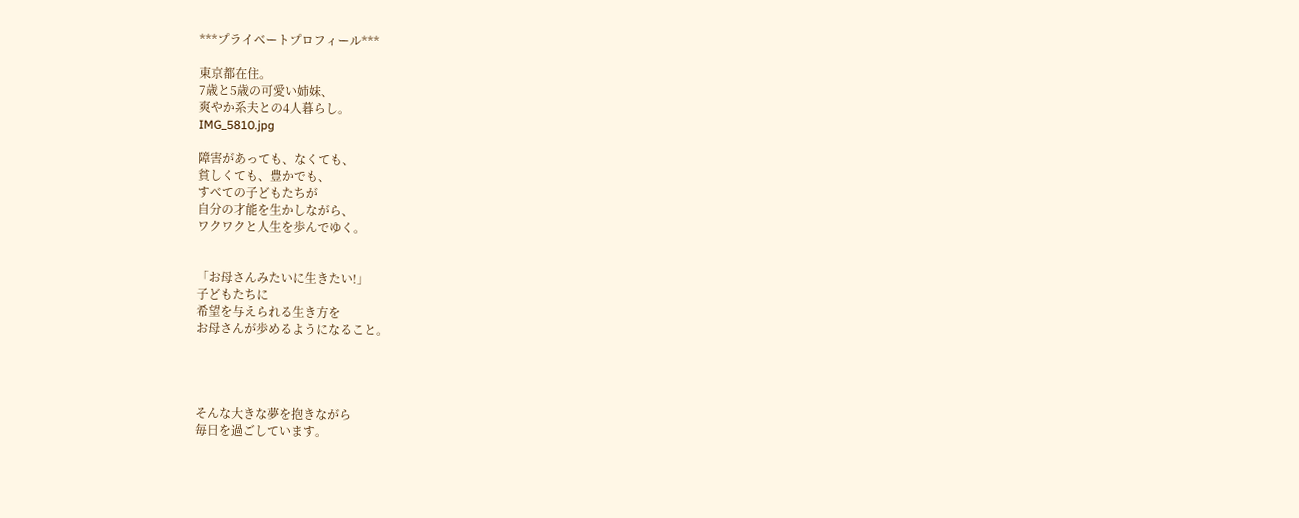***プライベートプロフィール***

東京都在住。
7歳と5歳の可愛い姉妹、
爽やか系夫との4人暮らし。
IMG_5810.jpg

障害があっても、なくても、
貧しくても、豊かでも、
すべての子どもたちが
自分の才能を生かしながら、
ワクワクと人生を歩んでゆく。


「お母さんみたいに生きたい!」
子どもたちに
希望を与えられる生き方を
お母さんが歩めるようになること。




そんな大きな夢を抱きながら
毎日を過ごしています。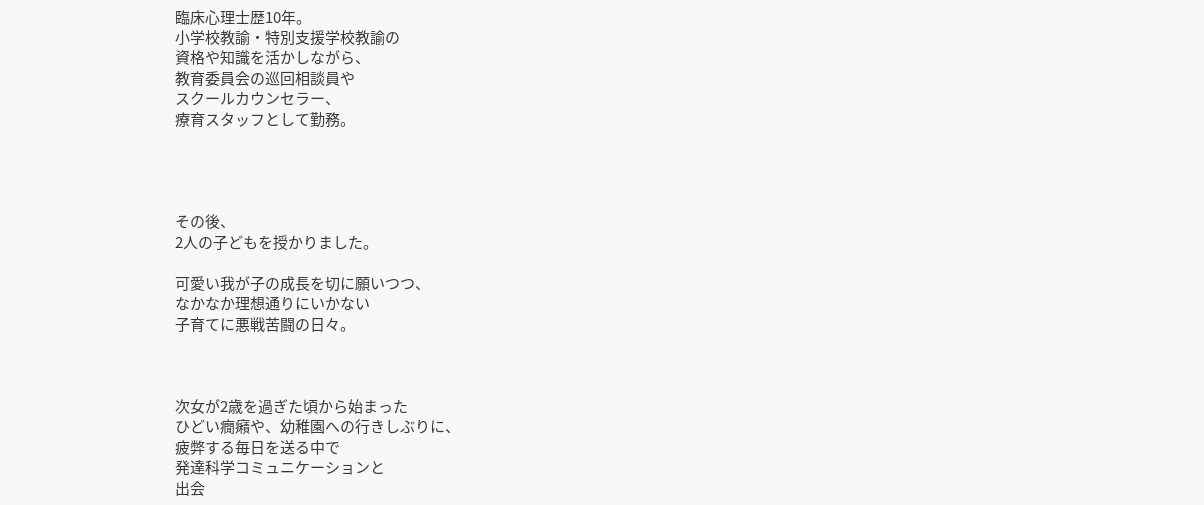臨床心理士歴10年。
小学校教諭・特別支援学校教諭の
資格や知識を活かしながら、
教育委員会の巡回相談員や
スクールカウンセラー、
療育スタッフとして勤務。




その後、
2人の子どもを授かりました。

可愛い我が子の成長を切に願いつつ、
なかなか理想通りにいかない
子育てに悪戦苦闘の日々。



次女が2歳を過ぎた頃から始まった
ひどい癇癪や、幼稚園への行きしぶりに、
疲弊する毎日を送る中で
発達科学コミュニケーションと
出会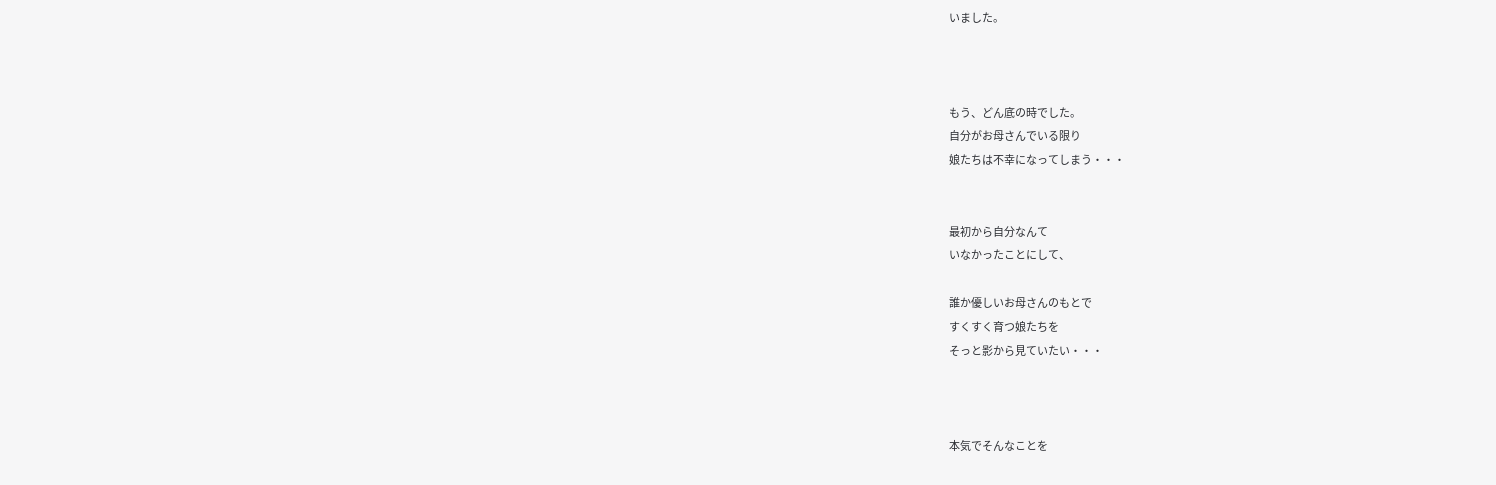いました。



もう、どん底の時でした。
自分がお母さんでいる限り
娘たちは不幸になってしまう・・・


最初から自分なんて
いなかったことにして、

誰か優しいお母さんのもとで
すくすく育つ娘たちを
そっと影から見ていたい・・・



本気でそんなことを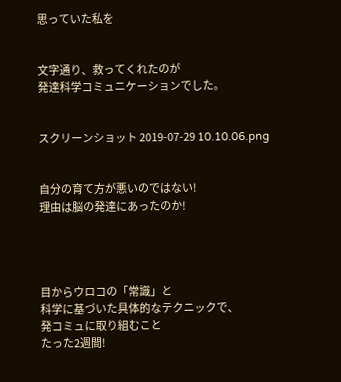思っていた私を


文字通り、救ってくれたのが
発達科学コミュニケーションでした。


スクリーンショット 2019-07-29 10.10.06.png


自分の育て方が悪いのではない!
理由は脳の発達にあったのか!




目からウロコの「常識」と
科学に基づいた具体的なテクニックで、
発コミュに取り組むこと
たった2週間!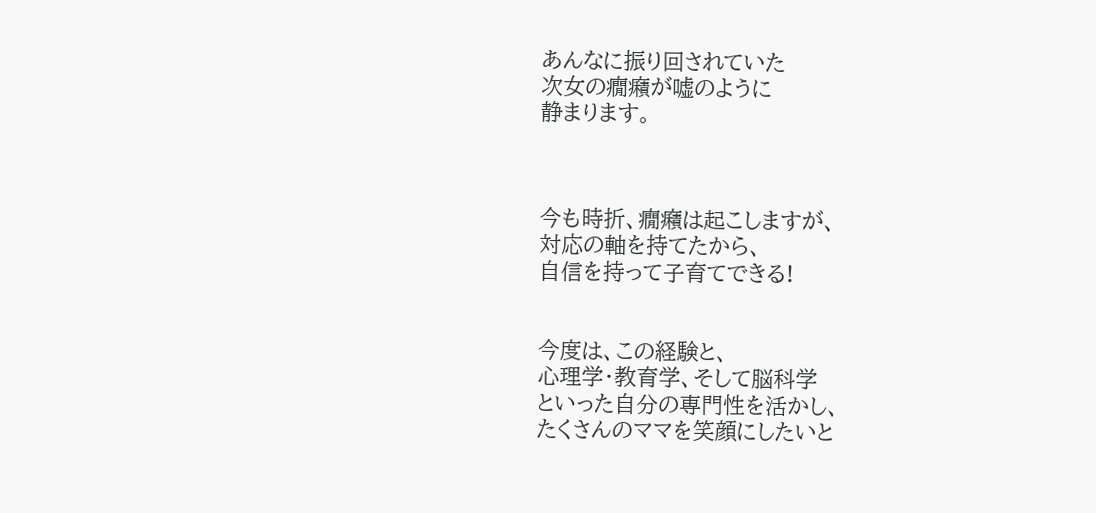あんなに振り回されていた
次女の癇癪が嘘のように
静まります。



今も時折、癇癪は起こしますが、
対応の軸を持てたから、
自信を持って子育てできる!


今度は、この経験と、
心理学・教育学、そして脳科学
といった自分の専門性を活かし、
たくさんのママを笑顔にしたいと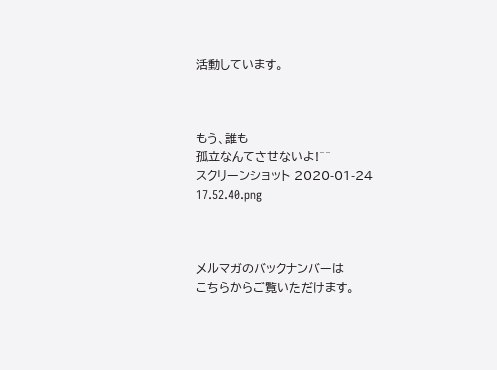活動しています。



もう、誰も
孤立なんてさせないよ!^^
スクリーンショット 2020-01-24 17.52.40.png



メルマガのバックナンバーは
こちらからご覧いただけます。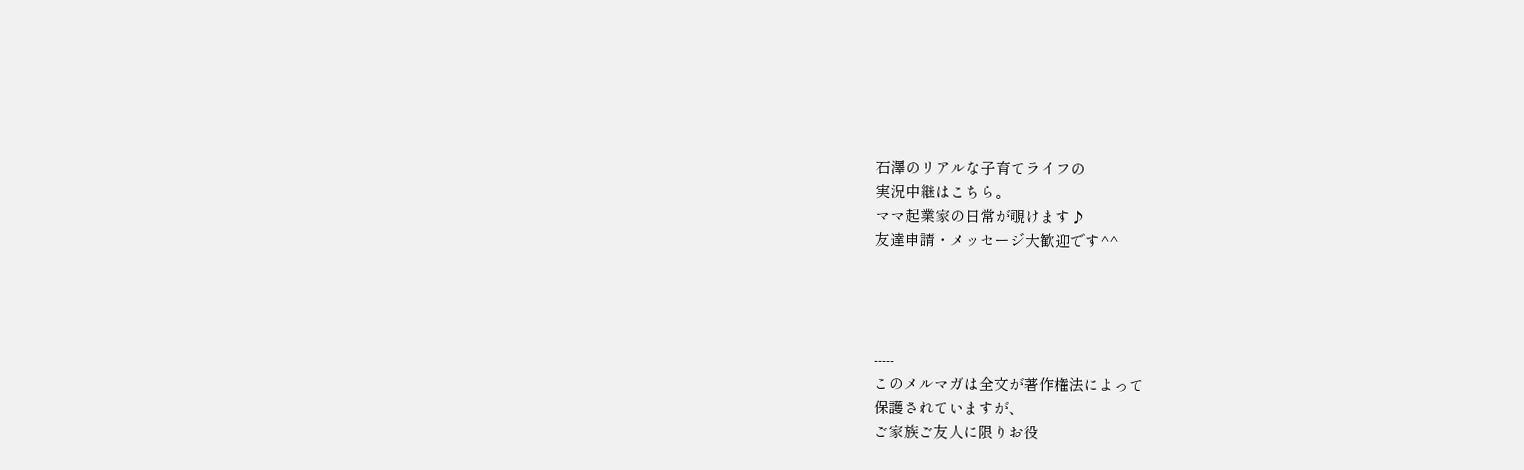石澤のリアルな子育てライフの
実況中継はこちら。
ママ起業家の日常が覗けます♪
友達申請・メッセージ大歓迎です^^




-----
このメルマガは全文が著作権法によって
保護されていますが、
ご家族ご友人に限りお役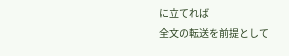に立てれば
全文の転送を前提として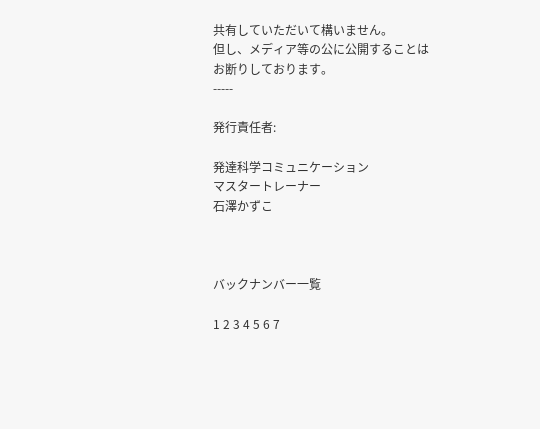共有していただいて構いません。
但し、メディア等の公に公開することは
お断りしております。
-----

発行責任者:

発達科学コミュニケーション
マスタートレーナー
石澤かずこ



バックナンバー一覧

1 2 3 4 5 6 7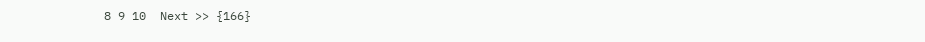8 9 10  Next >> {166}